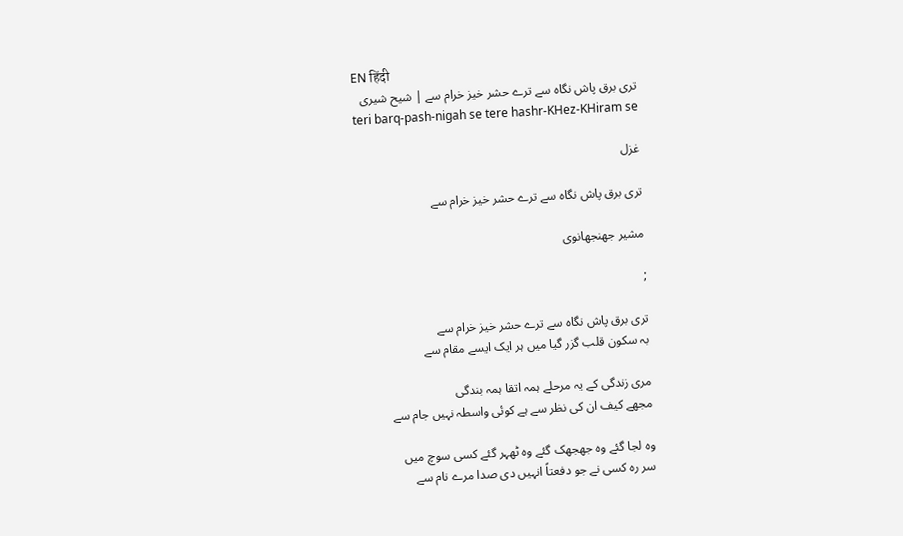EN हिंदी
تری برق پاش نگاہ سے ترے حشر خیز خرام سے | شیح شیری
teri barq-pash-nigah se tere hashr-KHez-KHiram se

غزل

تری برق پاش نگاہ سے ترے حشر خیز خرام سے

مشیر جھنجھانوی

;

تری برق پاش نگاہ سے ترے حشر خیز خرام سے
بہ سکون قلب گزر گیا میں ہر ایک ایسے مقام سے

مری زندگی کے یہ مرحلے ہمہ اتقا ہمہ بندگی
مجھے کیف ان کی نظر سے ہے کوئی واسطہ نہیں جام سے

وہ لجا گئے وہ جھجھک گئے وہ ٹھہر گئے کسی سوچ میں
سر رہ کسی نے جو دفعتاً انہیں دی صدا مرے نام سے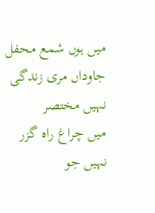میں ہوں شمع محفل جاوداں مری زندگی نہیں مختصر
میں چراغ راہ گزر نہیں جو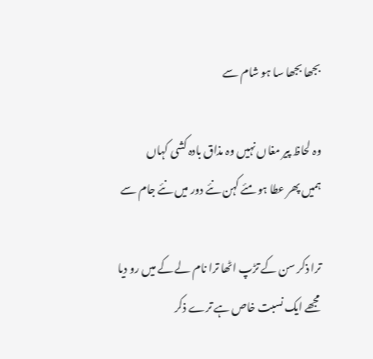بجھا بجھا سا ہو شام سے

وہ لحاظ‌ پیر مغاں نہیں وہ مذاق بادہ کشی کہاں
ہمیں پھر عطا ہو مئے کہن نئے دور میں نئے جام سے

ترا ذکر سن کے تڑپ اٹھا ترا نام لے کے میں رو دیا
مجھے ایک نسبت خاص ہے ترے ذکر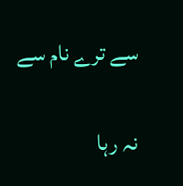سے ترے نام سے

نہ رہا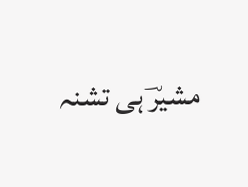مشیرؔ ہی تشنہ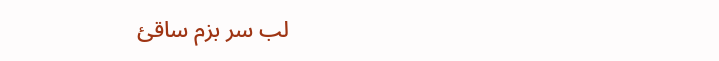لب سر بزم ساقیٔ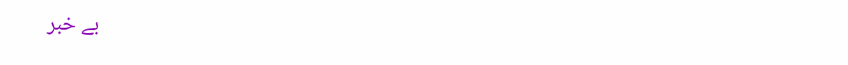بے خبر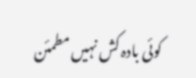کوئی بادہ کش نہیں مطمئن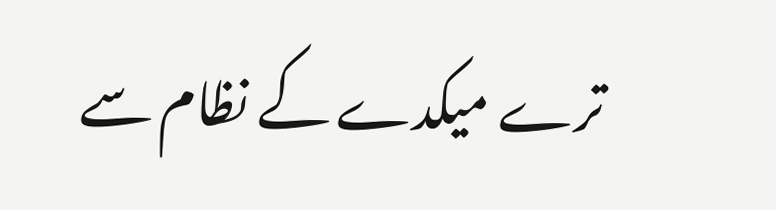ترے میکدے کے نظام سے